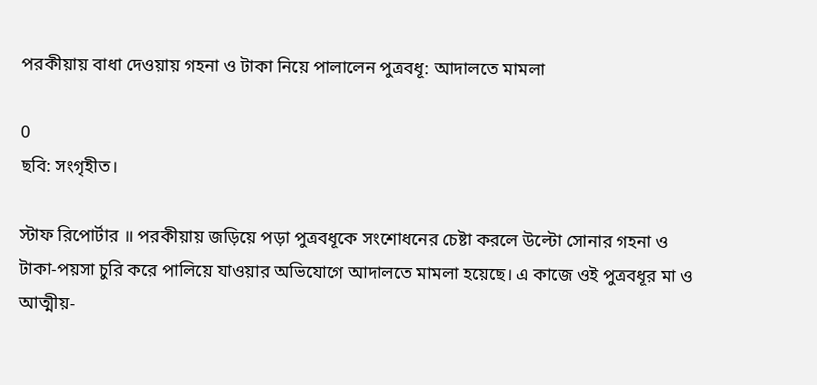পরকীয়ায় বাধা দেওয়ায় গহনা ও টাকা নিয়ে পালালেন পুত্রবধূ: আদালতে মামলা

0
ছবি: সংগৃহীত।

স্টাফ রিপোর্টার ॥ পরকীয়ায় জড়িয়ে পড়া পুত্রবধূকে সংশোধনের চেষ্টা করলে উল্টো সোনার গহনা ও টাকা-পয়সা চুরি করে পালিয়ে যাওয়ার অভিযোগে আদালতে মামলা হয়েছে। এ কাজে ওই পুত্রবধূর মা ও আত্মীয়-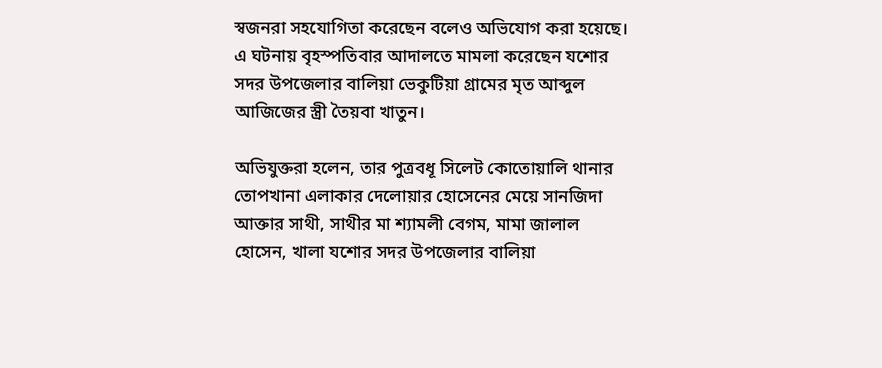স্বজনরা সহযোগিতা করেছেন বলেও অভিযোগ করা হয়েছে। এ ঘটনায় বৃহস্পতিবার আদালতে মামলা করেছেন যশোর সদর উপজেলার বালিয়া ভেকুটিয়া গ্রামের মৃত আব্দুল আজিজের স্ত্রী তৈয়বা খাতুন।

অভিযুক্তরা হলেন, তার পুত্রবধূ সিলেট কোতোয়ালি থানার তোপখানা এলাকার দেলোয়ার হোসেনের মেয়ে সানজিদা আক্তার সাথী, সাথীর মা শ্যামলী বেগম, মামা জালাল হোসেন, খালা যশোর সদর উপজেলার বালিয়া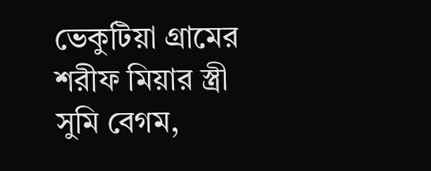ভেকুটিয়া গ্রামের শরীফ মিয়ার স্ত্রী সুমি বেগম,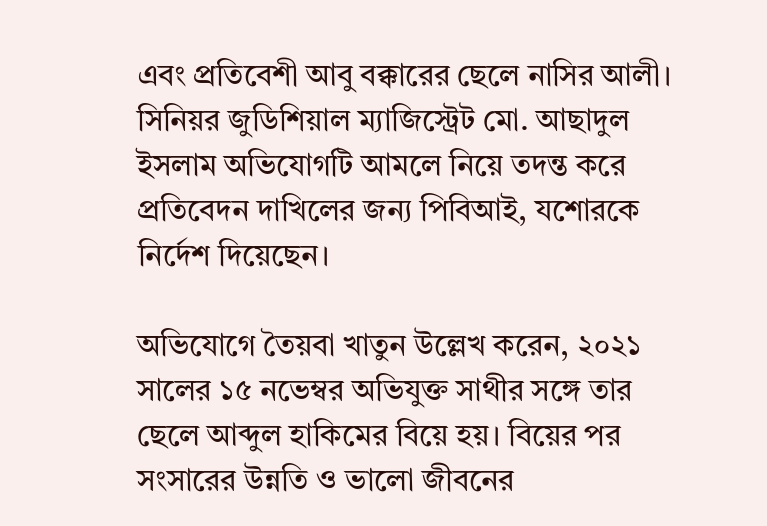এবং প্রতিবেশী আবু বক্কারের ছেলে নাসির আলী। সিনিয়র জুডিশিয়াল ম্যাজিস্ট্রেট মো. আছাদুল ইসলাম অভিযোগটি আমলে নিয়ে তদন্ত করে প্রতিবেদন দাখিলের জন্য পিবিআই, যশোরকে নির্দেশ দিয়েছেন।

অভিযোগে তৈয়বা খাতুন উল্লেখ করেন, ২০২১ সালের ১৫ নভেম্বর অভিযুক্ত সাথীর সঙ্গে তার ছেলে আব্দুল হাকিমের বিয়ে হয়। বিয়ের পর সংসারের উন্নতি ও ভালো জীবনের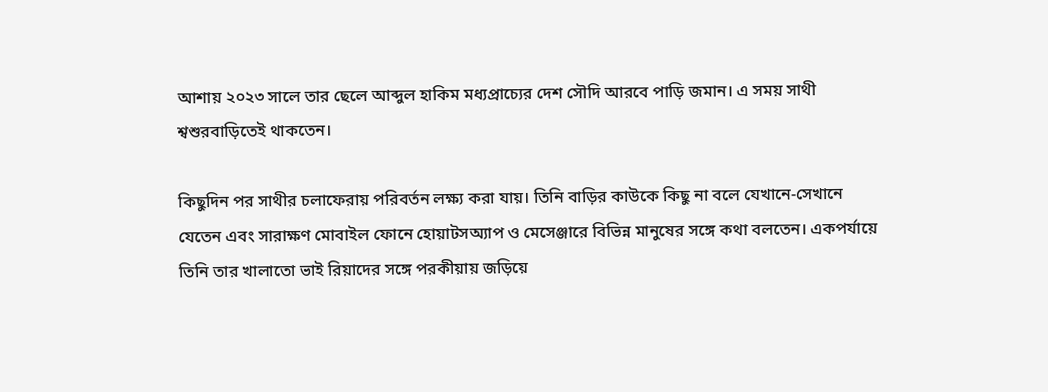আশায় ২০২৩ সালে তার ছেলে আব্দুল হাকিম মধ্যপ্রাচ্যের দেশ সৌদি আরবে পাড়ি জমান। এ সময় সাথী শ্বশুরবাড়িতেই থাকতেন।

কিছুদিন পর সাথীর চলাফেরায় পরিবর্তন লক্ষ্য করা যায়। তিনি বাড়ির কাউকে কিছু না বলে যেখানে-সেখানে যেতেন এবং সারাক্ষণ মোবাইল ফোনে হোয়াটসঅ্যাপ ও মেসেঞ্জারে বিভিন্ন মানুষের সঙ্গে কথা বলতেন। একপর্যায়ে তিনি তার খালাতো ভাই রিয়াদের সঙ্গে পরকীয়ায় জড়িয়ে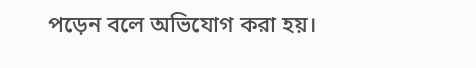পড়েন বলে অভিযোগ করা হয়।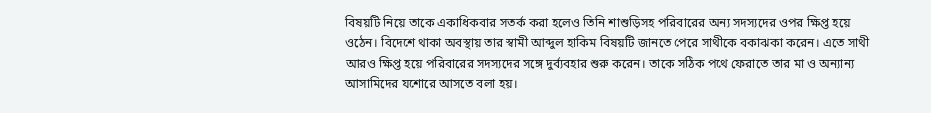বিষয়টি নিয়ে তাকে একাধিকবার সতর্ক করা হলেও তিনি শাশুড়িসহ পরিবারের অন্য সদস্যদের ওপর ক্ষিপ্ত হয়ে ওঠেন। বিদেশে থাকা অবস্থায় তার স্বামী আব্দুল হাকিম বিষয়টি জানতে পেরে সাথীকে বকাঝকা করেন। এতে সাথী আরও ক্ষিপ্ত হয়ে পরিবারের সদস্যদের সঙ্গে দুর্ব্যবহার শুরু করেন। তাকে সঠিক পথে ফেরাতে তার মা ও অন্যান্য আসামিদের যশোরে আসতে বলা হয়।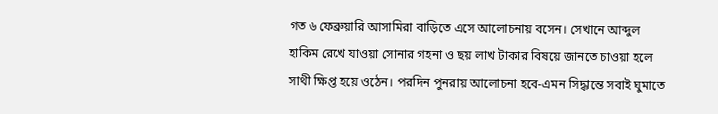গত ৬ ফেব্রুয়ারি আসামিরা বাড়িতে এসে আলোচনায় বসেন। সেখানে আব্দুল হাকিম রেখে যাওয়া সোনার গহনা ও ছয় লাখ টাকার বিষয়ে জানতে চাওয়া হলে সাথী ক্ষিপ্ত হয়ে ওঠেন। পরদিন পুনরায় আলোচনা হবে-এমন সিদ্ধান্তে সবাই ঘুমাতে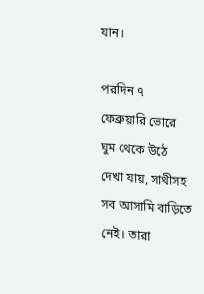যান।

পরদিন ৭ ফেব্রুয়ারি ভোরে ঘুম থেকে উঠে দেখা যায়, সাথীসহ সব আসামি বাড়িতে নেই। তারা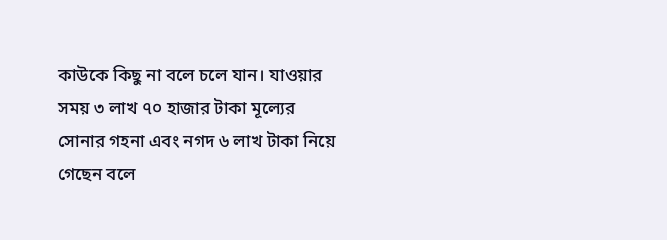কাউকে কিছু না বলে চলে যান। যাওয়ার সময় ৩ লাখ ৭০ হাজার টাকা মূল্যের সোনার গহনা এবং নগদ ৬ লাখ টাকা নিয়ে গেছেন বলে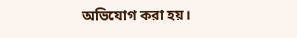অভিযোগ করা হয়।